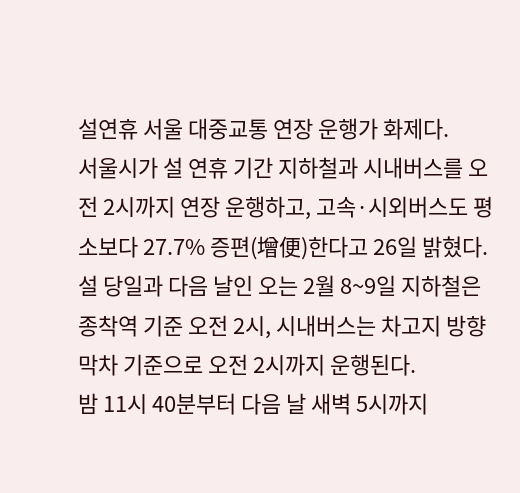설연휴 서울 대중교통 연장 운행가 화제다.
서울시가 설 연휴 기간 지하철과 시내버스를 오전 2시까지 연장 운행하고, 고속·시외버스도 평소보다 27.7% 증편(增便)한다고 26일 밝혔다. 설 당일과 다음 날인 오는 2월 8~9일 지하철은 종착역 기준 오전 2시, 시내버스는 차고지 방향 막차 기준으로 오전 2시까지 운행된다.
밤 11시 40분부터 다음 날 새벽 5시까지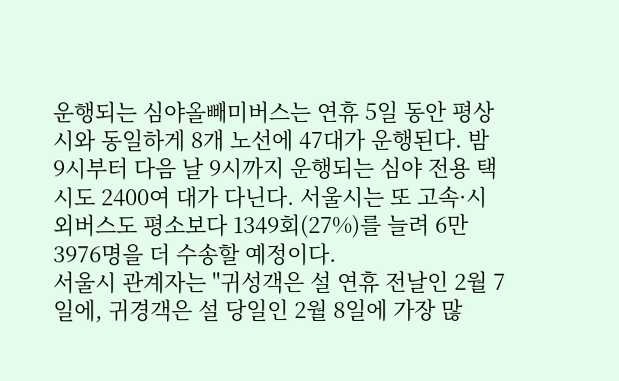운행되는 심야올빼미버스는 연휴 5일 동안 평상시와 동일하게 8개 노선에 47대가 운행된다. 밤 9시부터 다음 날 9시까지 운행되는 심야 전용 택시도 2400여 대가 다닌다. 서울시는 또 고속·시외버스도 평소보다 1349회(27%)를 늘려 6만3976명을 더 수송할 예정이다.
서울시 관계자는 "귀성객은 설 연휴 전날인 2월 7일에, 귀경객은 설 당일인 2월 8일에 가장 많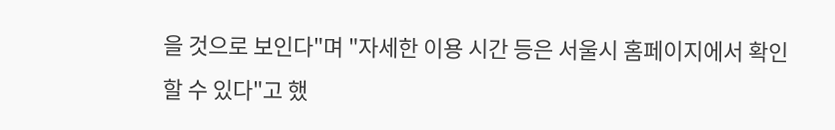을 것으로 보인다"며 "자세한 이용 시간 등은 서울시 홈페이지에서 확인할 수 있다"고 했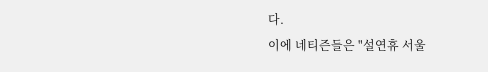다.
이에 네티즌들은 "설연휴 서울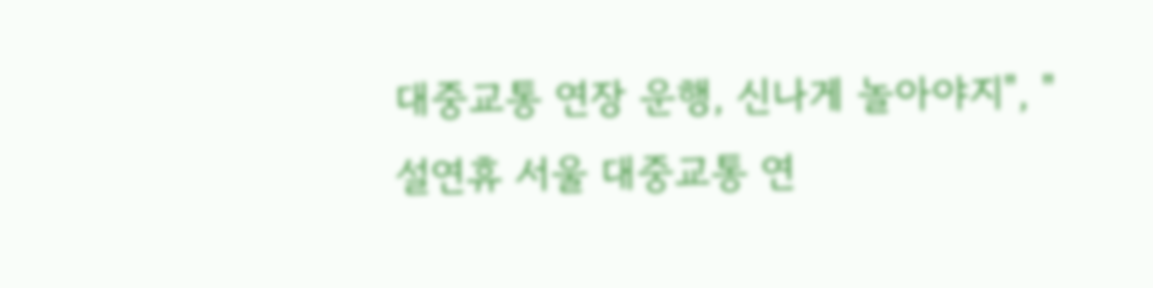대중교통 연장 운행, 신나게 놀아야지", "설연휴 서울 대중교통 연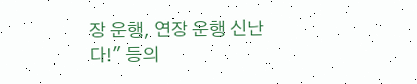장 운행, 연장 운행 신난다!" 등의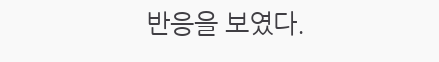반응을 보였다.